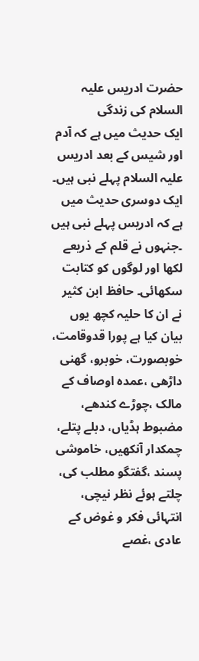حضرت ادریس علیہ السلام کی زندگی
ایک حدیث میں ہے کہ آدم اور شیس کے بعد ادریس علیہ السلام پہلے نبی ہیں۔ ایک دوسری حدیث میں ہے کہ ادریس پہلے نبی ہیں ۔جنہوں نے قلم کے ذریعے لکھا اور لوگوں کو کتابت سکھائی۔ حافظ ابن کثیر نے ان کا حلیہ کچھ یوں بیان کیا ہے پورا قدوقامت، خوبصورت، خوبرو، گھنی داڑھی ،عمدہ اوصاف کے مالک ،چوڑے کندھے، مضبوط ہڈیاں، دبلے پتلے، چمکدار آنکھیں، خاموشی پسند ،گفتگو مطلب کی، چلتے ہوئے نظر نیچی، انتہائی فکر و غوض کے عادی ،غصے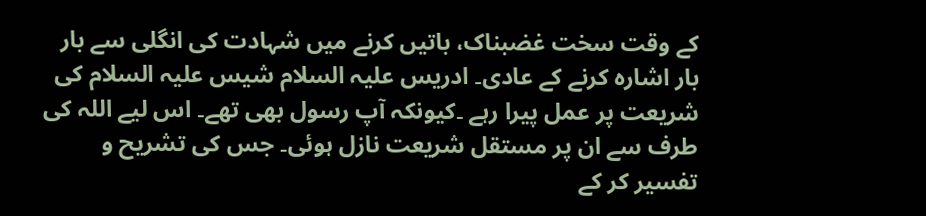کے وقت سخت غضبناک، باتیں کرنے میں شہادت کی انگلی سے بار بار اشارہ کرنے کے عادی۔ ادریس علیہ السلام شیس علیہ السلام کی شریعت پر عمل پیرا رہے ۔کیونکہ آپ رسول بھی تھے۔ اس لیے اللہ کی طرف سے ان پر مستقل شریعت نازل ہوئی۔ جس کی تشریح و تفسیر کر کے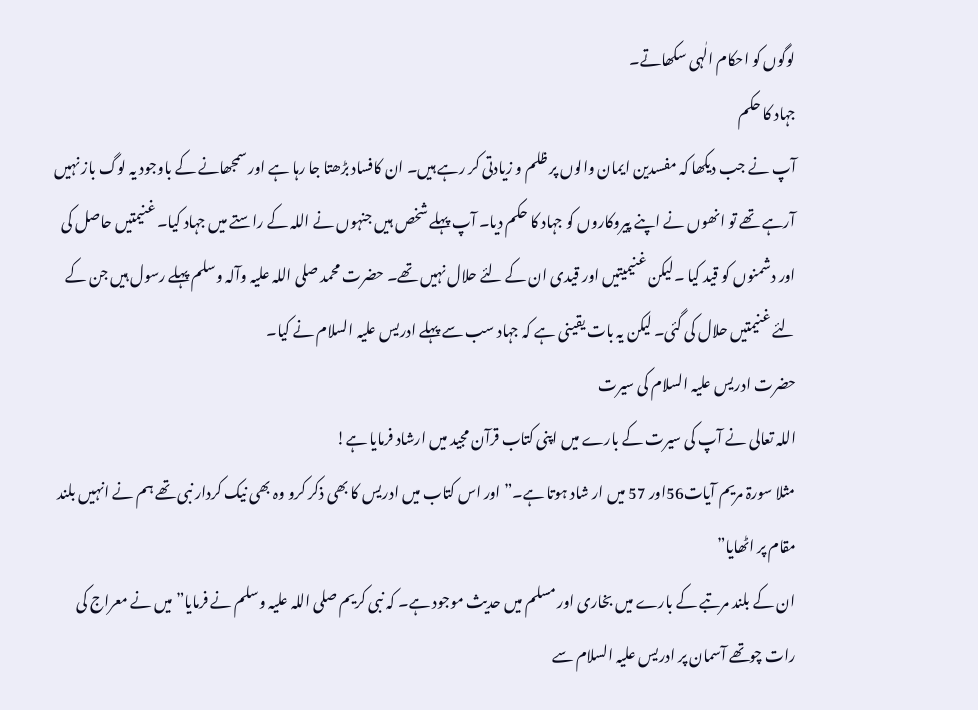لوگوں کو احکام الٰہی سکھاتے۔
جہاد کا حکم
آپ نے جب دیکھا کہ مفسدین ایمان والوں پر ظلم و زیادتی کر رہے ہیں۔ ان کافساد بڑھتا جا رہا ہے اور سمجھانے کے باوجود یہ لوگ باز نہیں آرہے تھے تو انھوں نے اپنے پیروکاروں کو جہاد کا حکم دیا۔ آپ پہلے شخص ہیں جنہوں نے اللہ کے راستے میں جہاد کیا۔ غنیمتیں حاصل کی اور دشمنوں کو قید کیا ۔لیکن غنیمیتیں اور قیدی ان کے لئے حلال نہیں تھے۔ حضرت محمد صلی اللہ علیہ وآلہ وسلم پہلے رسول ہیں جن کے لئے غنیمتیں حلال کی گئی۔ لیکن یہ بات یقینی ہے کہ جہاد سب سے پہلے ادریس علیہ السلام نے کیا۔
حضرت ادریس علیہ السلام کی سیرت
اللہ تعالی نے آپ کی سیرت کے بارے میں اپنی کتاب قرآن مجید میں ارشاد فرمایا ہے!
مثلا سورۃ مریم آیات56اور 57 میں ار شاد ہوتا ہے۔” اور اس کتاب میں ادریس کا بھی ذکر کرو وہ بھی نیک کردار نبی تھے ہم نے انہیں بلند مقام پر اٹھایا”
ان کے بلند مرتبے کے بارے میں بخاری اور مسلم میں حدیث موجود ہے۔ کہ نبی کریم صلی اللہ علیہ وسلم نے فرمایا” میں نے معراج کی رات چوتھے آسمان پر ادریس علیہ السلام سے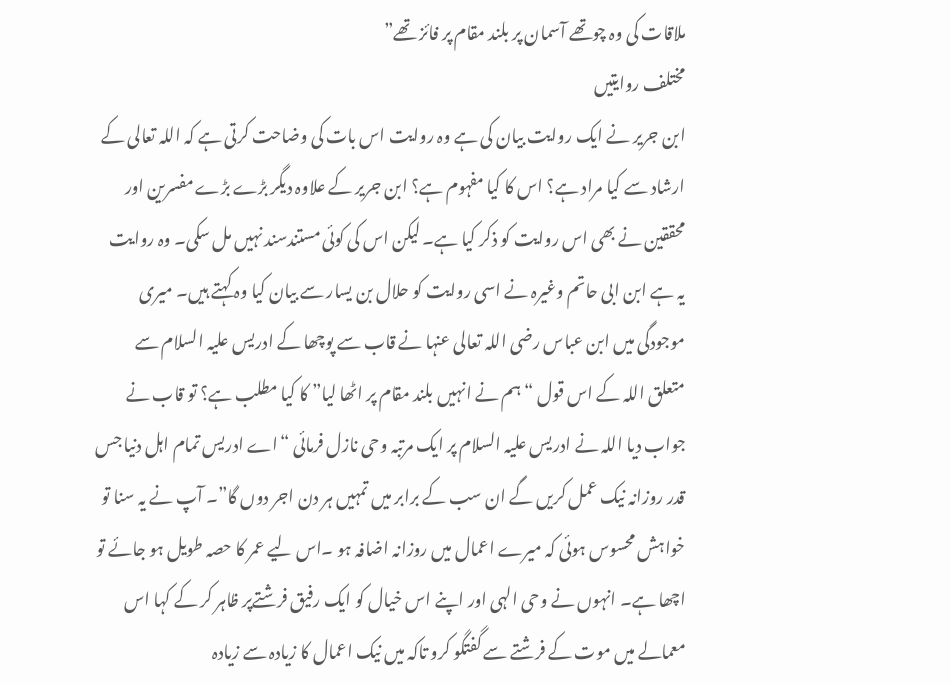ملاقات کی وہ چوتھے آسمان پر بلند مقام پر فائز تھے”
مختلف روایتیں
ابن جریر نے ایک روایت بیان کی ہے وہ روایت اس بات کی وضاحت کرتی ہے کہ اللہ تعالی کے ارشاد سے کیا مراد ہے؟ اس کا کیا مفہوم ہے؟ ابن جریر کے علاوہ دیگر بڑے بڑے مفسرین اور محققین نے بھی اس روایت کو ذکر کیا ہے۔ لیکن اس کی کوئی مستندسند نہیں مل سکی۔ وہ روایت یہ ہے ابن ابی حاتم وغیرہ نے اسی روایت کو حلال بن یسار سے بیان کیا وہ کہتے ہیں۔ میری موجودگی میں ابن عباس رضی اللہ تعالی عنہا نے قاب سے پوچھا کے ادریس علیہ السلام سے متعلق اللہ کے اس قول “ہم نے انہیں بلند مقام پر اٹھا لیا” کا کیا مطلب ہے؟ تو قاب نے جواب دیا اللہ نے ادریس علیہ السلام پر ایک مرتبہ وحی نازل فرمائی “اے ادریس تمام اہل دنیا جس قدر روزانہ نیک عمل کریں گے ان سب کے برابر میں تمہیں ہر دن اجر دوں گا”۔ آپ نے یہ سنا تو خواہش محسوس ہوئی کہ میرے اعمال میں روزانہ اضافہ ہو ۔اس لیے عمر کا حصہ طویل ہو جائے تو اچھا ہے۔ انہوں نے وحی الہی اور اپنے اس خیال کو ایک رفیق فرشتےپر ظاہر کر کے کہا اس معمالے میں موت کے فرشتے سے گفتگو کرو تاکہ میں نیک اعمال کا زیادہ سے زیادہ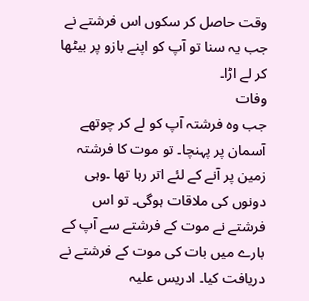وقت حاصل کر سکوں اس فرشتے نے جب یہ سنا تو آپ کو اپنے بازو پر بیٹھا کر لے اڑا۔
وفات
جب وہ فرشتہ آپ کو لے کر چوتھے آسمان پر پہنچا۔ تو موت کا فرشتہ زمین پر آنے کے لئے اتر رہا تھا ۔وہی دونوں کی ملاقات ہوگی۔ تو اس فرشتے نے موت کے فرشتے سے آپ کے بارے میں بات کی موت کے فرشتے نے دریافت کیا۔ ادریس علیہ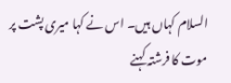السلام کہاں ہیں۔ اس نے کہا میری پشت پر موت کا فرشتہ کہنے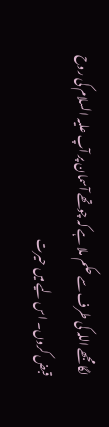لگا مجھے اللہ کی طرف سے حکم ملا ہے کہ چوتھے آسمان پر آپ علیہ السلام کی روح قبض کروں۔ اس لیے میں حیرت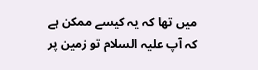میں تھا کہ یہ کیسے ممکن ہے کہ آپ علیہ السلام تو زمین پر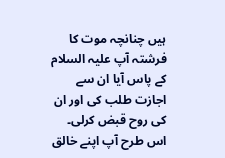ہیں چنانچہ موت کا فرشتہ آپ علیہ السلام کے پاس آیا ان سے اجازت طلب کی اور ان کی روح قبض کرلی۔ اس طرح آپ اپنے خالق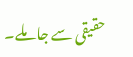حقیقی سے جا ملے۔